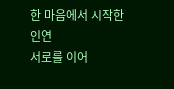한 마음에서 시작한 인연
서로를 이어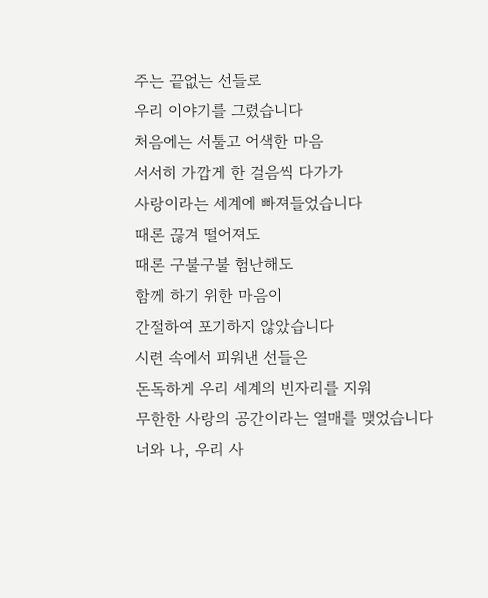주는 끝없는 선들로
우리 이야기를 그렸습니다
처음에는 서툴고 어색한 마음
서서히 가깝게 한 걸음씩 다가가
사랑이라는 세계에 빠져들었습니다
때론 끊겨 떨어져도
때론 구불구불 험난해도
함께 하기 위한 마음이
간절하여 포기하지 않았습니다
시련 속에서 피워낸 선들은
돈독하게 우리 세계의 빈자리를 지워
무한한 사랑의 공간이라는 열매를 맺었습니다
너와 나, 우리 사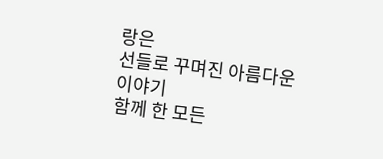랑은
선들로 꾸며진 아름다운 이야기
함께 한 모든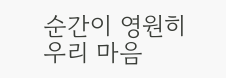순간이 영원히
우리 마음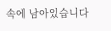속에 남아있습니다